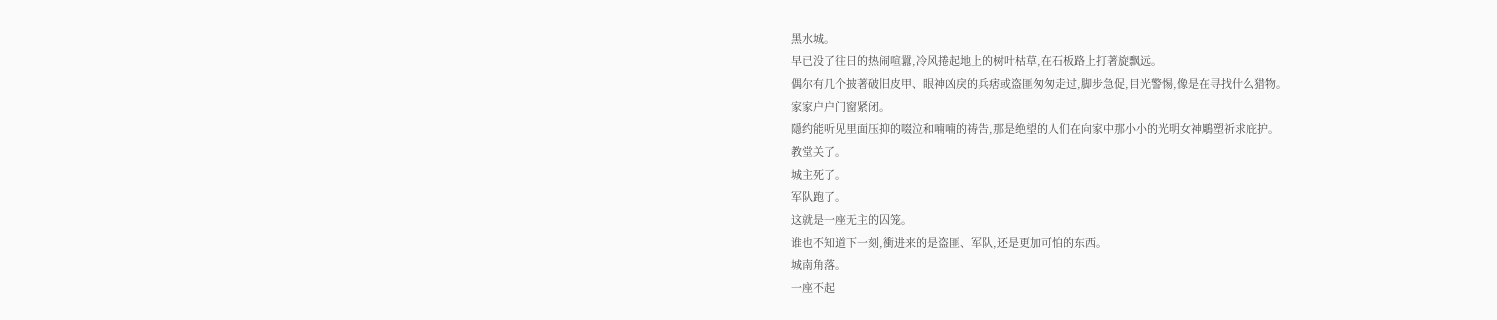黑水城。
早已没了往日的热闹喧囂,冷风捲起地上的树叶枯草,在石板路上打著旋飘远。
偶尔有几个披著破旧皮甲、眼神凶戾的兵痞或盗匪匆匆走过,脚步急促,目光警惕,像是在寻找什么猎物。
家家户户门窗紧闭。
隱约能听见里面压抑的啜泣和喃喃的祷告,那是绝望的人们在向家中那小小的光明女神鵰塑祈求庇护。
教堂关了。
城主死了。
军队跑了。
这就是一座无主的囚笼。
谁也不知道下一刻,衝进来的是盗匪、军队,还是更加可怕的东西。
城南角落。
一座不起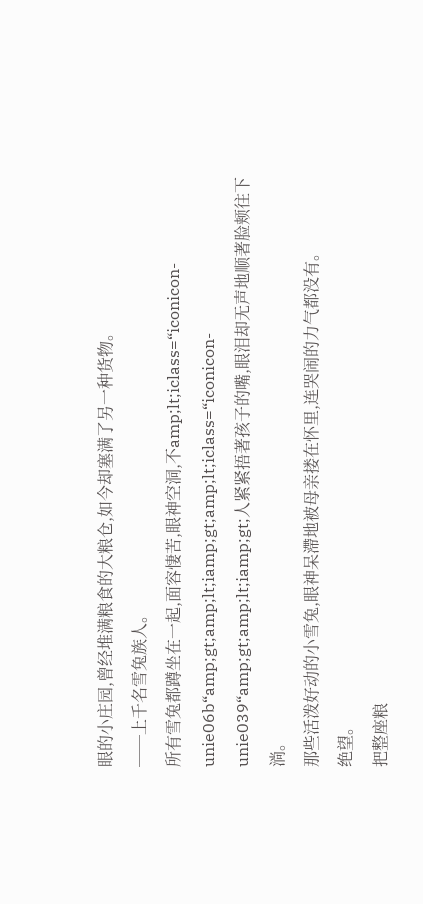眼的小庄园,曾经堆满粮食的大粮仓,如今却塞满了另一种货物。
──上千名雪兔族人。
所有雪兔都蹲坐在一起,面容悽苦,眼神空洞,不amp;lt;iclass=“iconicon-unie06b“amp;gt;amp;lt;iamp;gt;amp;lt;iclass=“iconicon-unie039“amp;gt;amp;lt;iamp;gt;人紧紧捂著孩子的嘴,眼泪却无声地顺著脸颊往下淌。
那些活泼好动的小雪兔,眼神呆滯地被母亲搂在怀里,连哭闹的力气都没有。
绝望。
把整座粮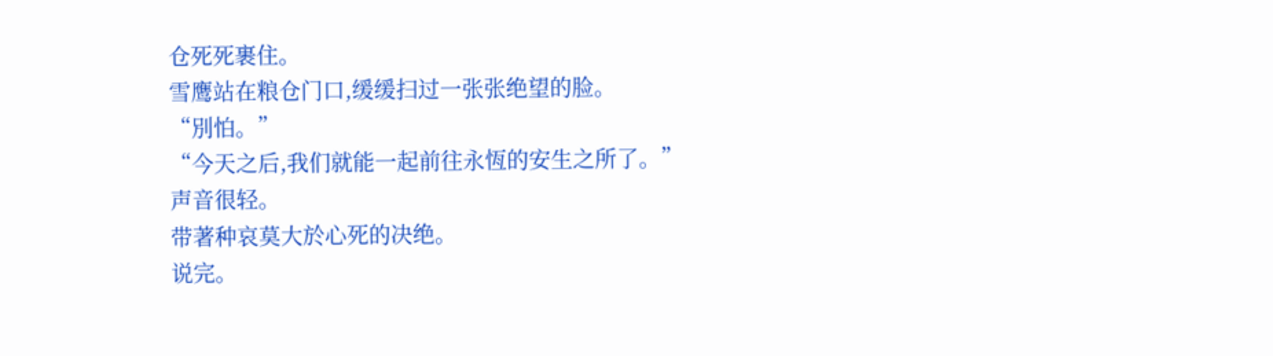仓死死裹住。
雪鹰站在粮仓门口,缓缓扫过一张张绝望的脸。
“別怕。”
“今天之后,我们就能一起前往永恆的安生之所了。”
声音很轻。
带著种哀莫大於心死的决绝。
说完。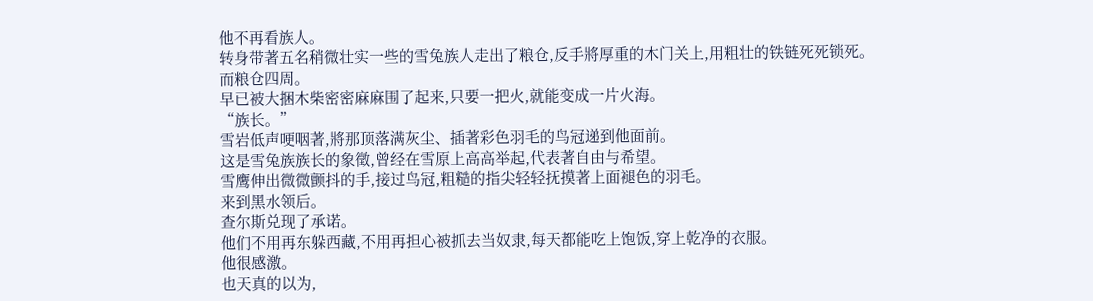他不再看族人。
转身带著五名稍微壮实一些的雪兔族人走出了粮仓,反手將厚重的木门关上,用粗壮的铁链死死锁死。
而粮仓四周。
早已被大捆木柴密密麻麻围了起来,只要一把火,就能变成一片火海。
“族长。”
雪岩低声哽咽著,將那顶落满灰尘、插著彩色羽毛的鸟冠递到他面前。
这是雪兔族族长的象徵,曾经在雪原上高高举起,代表著自由与希望。
雪鹰伸出微微颤抖的手,接过鸟冠,粗糙的指尖轻轻抚摸著上面褪色的羽毛。
来到黑水领后。
查尔斯兑现了承诺。
他们不用再东躲西藏,不用再担心被抓去当奴隶,每天都能吃上饱饭,穿上乾净的衣服。
他很感激。
也天真的以为,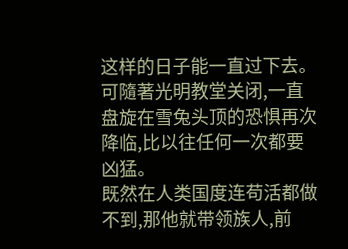这样的日子能一直过下去。
可隨著光明教堂关闭,一直盘旋在雪兔头顶的恐惧再次降临,比以往任何一次都要凶猛。
既然在人类国度连苟活都做不到,那他就带领族人,前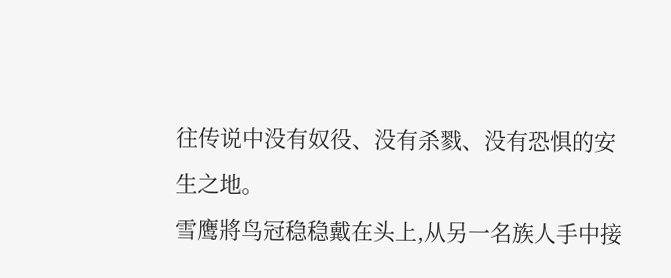往传说中没有奴役、没有杀戮、没有恐惧的安生之地。
雪鹰將鸟冠稳稳戴在头上,从另一名族人手中接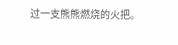过一支熊熊燃烧的火把。